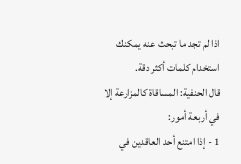اذا لم تجد ما تبحث عنه يمكنك استخدام كلمات أكثر دقة.
قال الحنفية: المساقاة كالمزارعة إلا في أربعة أمور:
1 - إذا امتنع أحد العاقدين في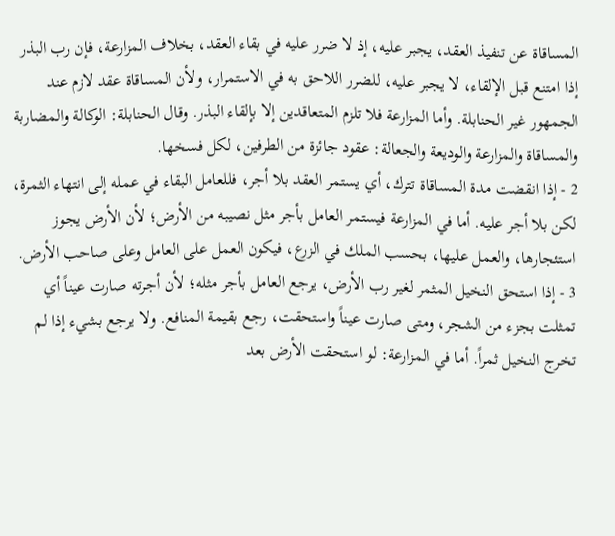المساقاة عن تنفيذ العقد، يجبر عليه، إذ لا ضرر عليه في بقاء العقد، بخلاف المزارعة، فإن رب البذر إذا امتنع قبل الإلقاء، لا يجبر عليه، للضرر اللاحق به في الاستمرار، ولأن المساقاة عقد لازم عند الجمهور غير الحنابلة. وأما المزارعة فلا تلزم المتعاقدين إلا بإلقاء البذر. وقال الحنابلة: الوكالة والمضاربة والمساقاة والمزارعة والوديعة والجعالة: عقود جائزة من الطرفين، لكل فسخها.
2 - إذا انقضت مدة المساقاة تترك، أي يستمر العقد بلا أجر، فللعامل البقاء في عمله إلى انتهاء الثمرة، لكن بلا أجر عليه. أما في المزارعة فيستمر العامل بأجر مثل نصيبه من الأرض؛ لأن الأرض يجوز استئجارها، والعمل عليها، بحسب الملك في الزرع، فيكون العمل على العامل وعلى صاحب الأرض.
3 - إذا استحق النخيل المثمر لغير رب الأرض، يرجع العامل بأجر مثله؛ لأن أجرته صارت عيناً أي تمثلت بجزء من الشجر، ومتى صارت عيناً واستحقت، رجع بقيمة المنافع. ولا يرجع بشيء إذا لم تخرج النخيل ثمراً. أما في المزارعة: لو استحقت الأرض بعد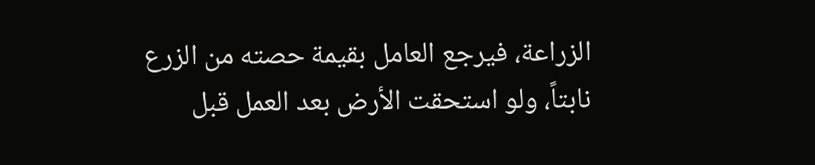الزراعة، فيرجع العامل بقيمة حصته من الزرع نابتاً، ولو استحقت الأرض بعد العمل قبل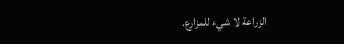الزراعة لا شيء للمزارع.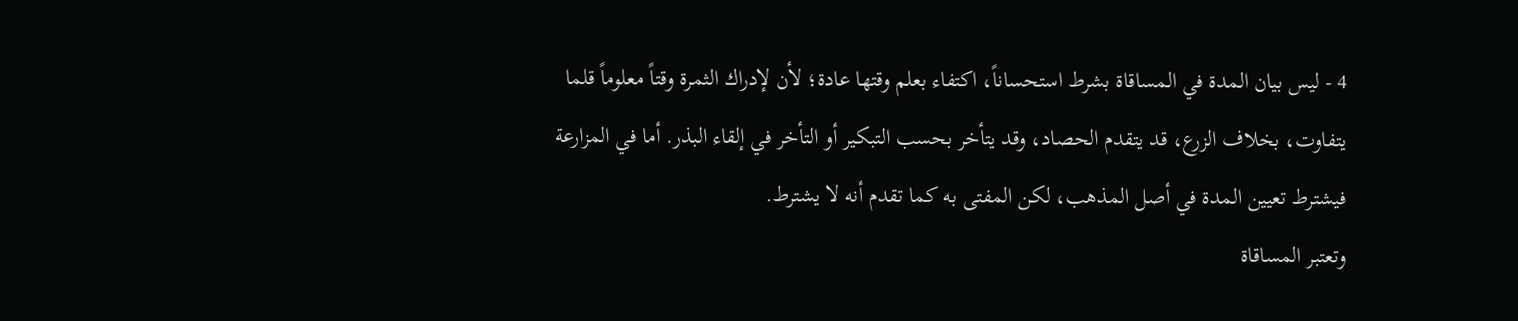4 - ليس بيان المدة في المساقاة بشرط استحساناً، اكتفاء بعلم وقتها عادة؛ لأن لإدراك الثمرة وقتاً معلوماً قلما يتفاوت، بخلاف الزرع، قد يتقدم الحصاد، وقد يتأخر بحسب التبكير أو التأخر في إلقاء البذر. أما في المزارعة فيشترط تعيين المدة في أصل المذهب، لكن المفتى به كما تقدم أنه لا يشترط.
وتعتبر المساقاة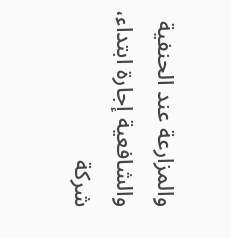والمزارعة عند الحنفية والشافعية إجارة ابتداء، شركة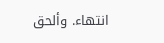انتهاء. وألحق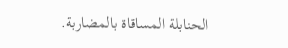الحنابلة المساقاة بالمضاربة.